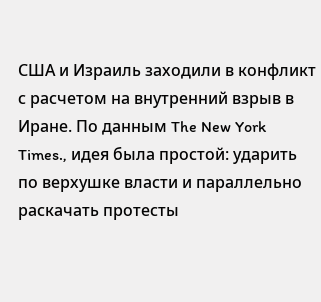США и Израиль заходили в конфликт с расчетом на внутренний взрыв в Иране. По данным The New York Times., идея была простой: ударить по верхушке власти и параллельно раскачать протесты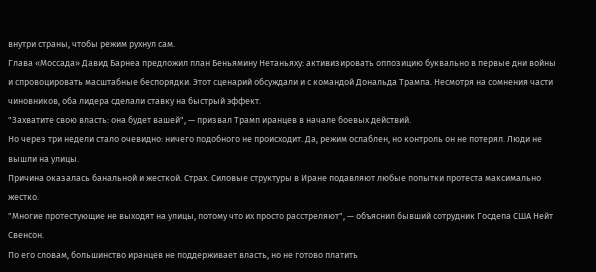внутри страны, чтобы режим рухнул сам.
Глава «Моссада» Давид Барнеа предложил план Беньямину Нетаньяху: активизировать оппозицию буквально в первые дни войны и спровоцировать масштабные беспорядки. Этот сценарий обсуждали и с командой Дональда Трампа. Несмотря на сомнения части чиновников, оба лидера сделали ставку на быстрый эффект.
"Захватите свою власть: она будет вашей", — призвал Трамп иранцев в начале боевых действий.
Но через три недели стало очевидно: ничего подобного не происходит. Да, режим ослаблен, но контроль он не потерял. Люди не вышли на улицы.
Причина оказалась банальной и жесткой. Страх. Силовые структуры в Иране подавляют любые попытки протеста максимально жестко.
"Многие протестующие не выходят на улицы, потому что их просто расстреляют", — объяснил бывший сотрудник Госдепа США Нейт Свенсон.
По его словам, большинство иранцев не поддерживает власть, но не готово платить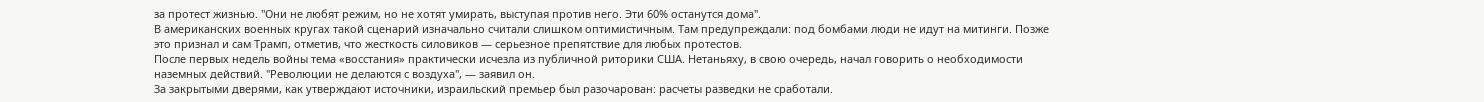за протест жизнью. "Они не любят режим, но не хотят умирать, выступая против него. Эти 60% останутся дома".
В американских военных кругах такой сценарий изначально считали слишком оптимистичным. Там предупреждали: под бомбами люди не идут на митинги. Позже это признал и сам Трамп, отметив, что жесткость силовиков — серьезное препятствие для любых протестов.
После первых недель войны тема «восстания» практически исчезла из публичной риторики США. Нетаньяху, в свою очередь, начал говорить о необходимости наземных действий. "Революции не делаются с воздуха", — заявил он.
За закрытыми дверями, как утверждают источники, израильский премьер был разочарован: расчеты разведки не сработали.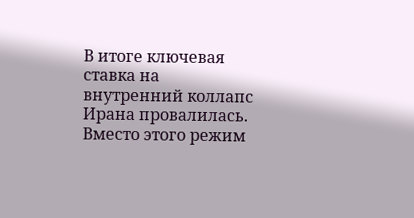В итоге ключевая ставка на внутренний коллапс Ирана провалилась. Вместо этого режим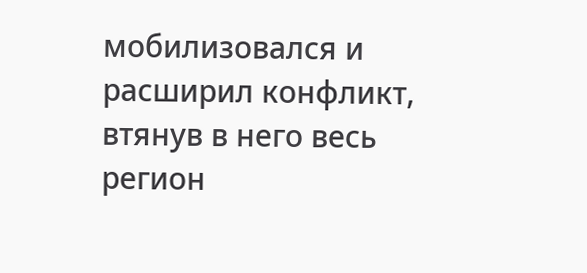мобилизовался и расширил конфликт, втянув в него весь регион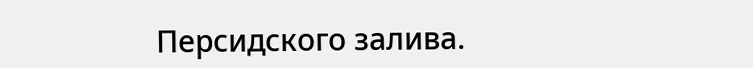Персидского залива.